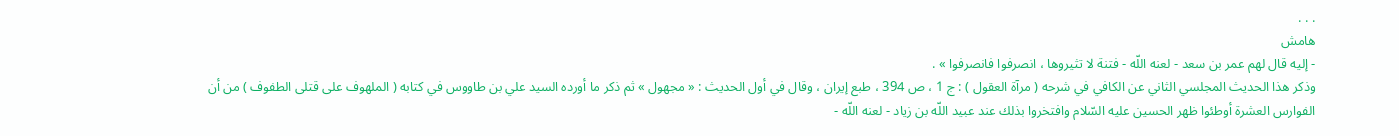. . .
هامش
- إليه قال لهم عمر بن سعد - لعنه اللّه - فتنة لا تثيروها ، انصرفوا فانصرفوا » .
وذكر هذا الحديث المجلسي الثاني عن الكافي في شرحه ( مرآة العقول ) : ج 1 ، ص 394 ، طبع إيران ، وقال في أول الحديث : « مجهول » ثم ذكر ما أورده السيد علي بن طاووس في كتابه ( الملهوف على قتلى الطفوف ) من أن الفوارس العشرة أوطئوا ظهر الحسين عليه السّلام وافتخروا بذلك عند عبيد اللّه بن زياد - لعنه اللّه -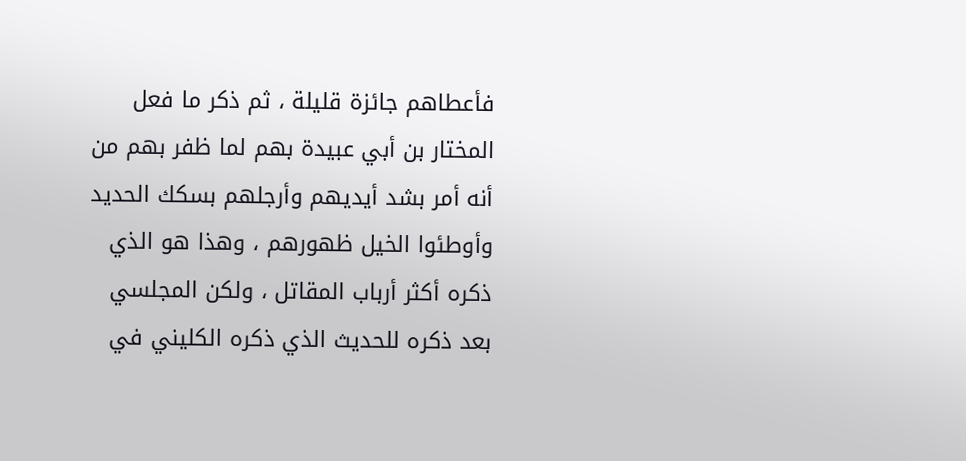فأعطاهم جائزة قليلة ، ثم ذكر ما فعل المختار بن أبي عبيدة بهم لما ظفر بهم من أنه أمر بشد أيديهم وأرجلهم بسكك الحديد وأوطئوا الخيل ظهورهم ، وهذا هو الذي ذكره أكثر أرباب المقاتل ، ولكن المجلسي بعد ذكره للحديث الذي ذكره الكليني في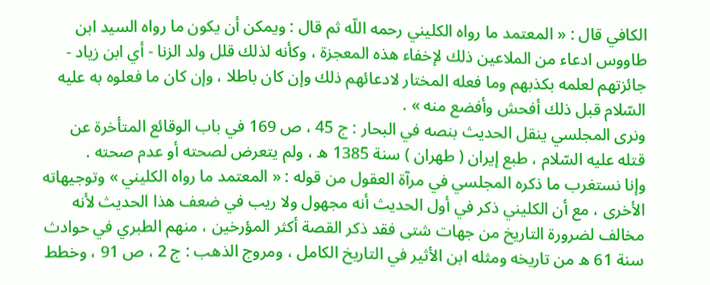الكافي قال : « المعتمد ما رواه الكليني رحمه اللّه ثم قال : ويمكن أن يكون ما رواه السيد ابن طاووس ادعاء من الملاعين ذلك لإخفاء هذه المعجزة ، وكأنه لذلك قلل ولد الزنا - أي ابن زياد - جائزتهم لعلمه بكذبهم وما فعله المختار لادعائهم ذلك وإن كان باطلا ، وإن كان ما فعلوه به عليه السّلام قبل ذلك أفحش وأفضع منه » .
ونرى المجلسي ينقل الحديث بنصه في البحار : ج 45 ، ص 169 في باب الوقائع المتأخرة عن قتله عليه السّلام ، طبع إيران ( طهران ) سنة 1385 ه ، ولم يتعرض لصحته أو عدم صحته .
وإنا نستغرب ما ذكره المجلسي في مرآة العقول من قوله : « المعتمد ما رواه الكليني » وتوجيهاته الأخرى ، مع أن الكليني ذكر في أول الحديث أنه مجهول ولا ريب في ضعف هذا الحديث لأنه مخالف لضرورة التاريخ من جهات شتى فقد ذكر القصة أكثر المؤرخين ، منهم الطبري في حوادث سنة 61 ه من تاريخه ومثله ابن الأثير في التاريخ الكامل ، ومروج الذهب : ج 2 ، ص 91 ، وخطط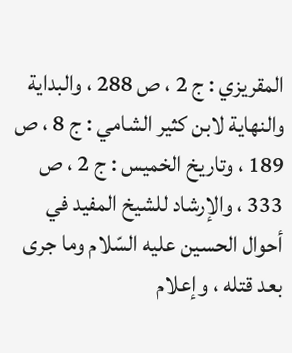المقريزي : ج 2 ، ص 288 ، والبداية والنهاية لابن كثير الشامي : ج 8 ، ص 189 ، وتاريخ الخميس : ج 2 ، ص 333 ، والإرشاد للشيخ المفيد في أحوال الحسين عليه السّلام وما جرى بعد قتله ، وإعلام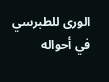الورى للطبرسي في أحواله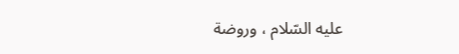عليه السّلام ، وروضة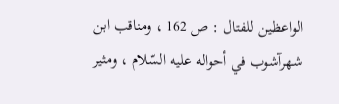الواعظين للفتال : ص 162 ، ومناقب ابن شهرآشوب في أحواله عليه السّلام ، ومثير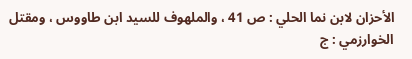الأحزان لابن نما الحلي : ص 41 ، والملهوف للسيد ابن طاووس ، ومقتل الخوارزمي : ج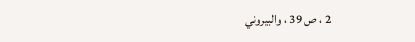2 ، ص 39 ، والبيروني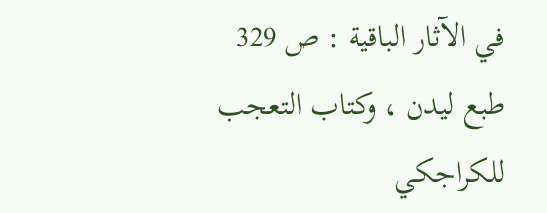في الآثار الباقية : ص 329 طبع ليدن ، وكتاب التعجب للكراجكي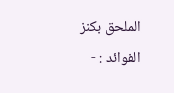الملحق بكنز الفوائد : -